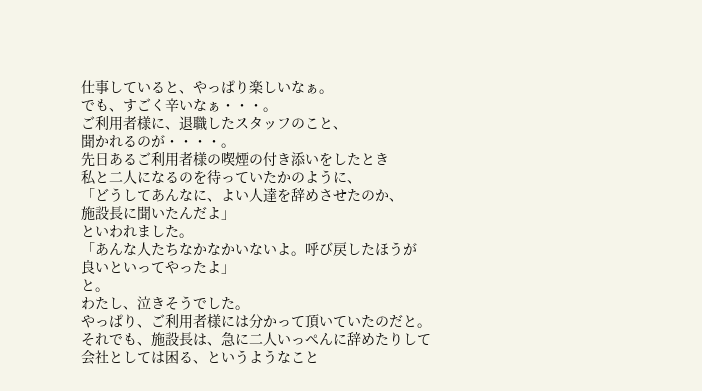仕事していると、やっぱり楽しいなぁ。
でも、すごく辛いなぁ・・・。
ご利用者様に、退職したスタッフのこと、
聞かれるのが・・・・。
先日あるご利用者様の喫煙の付き添いをしたとき
私と二人になるのを待っていたかのように、
「どうしてあんなに、よい人達を辞めさせたのか、
施設長に聞いたんだよ」
といわれました。
「あんな人たちなかなかいないよ。呼び戻したほうが
良いといってやったよ」
と。
わたし、泣きそうでした。
やっぱり、ご利用者様には分かって頂いていたのだと。
それでも、施設長は、急に二人いっぺんに辞めたりして
会社としては困る、というようなこと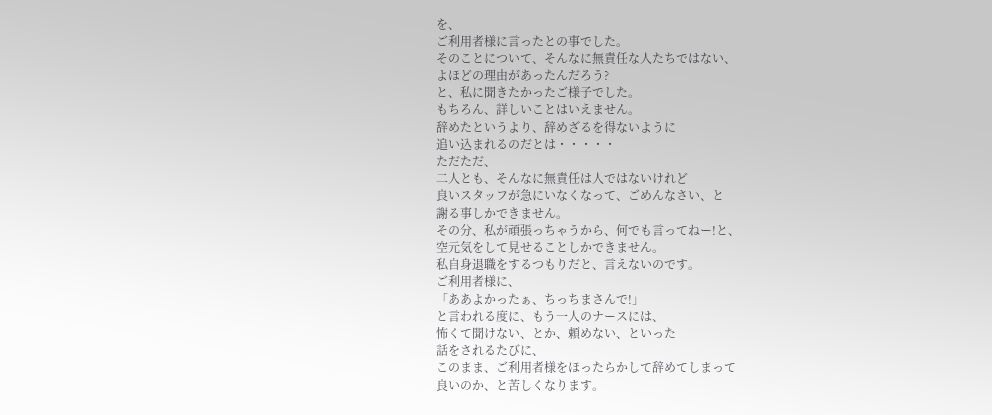を、
ご利用者様に言ったとの事でした。
そのことについて、そんなに無責任な人たちではない、
よほどの理由があったんだろう?
と、私に聞きたかったご様子でした。
もちろん、詳しいことはいえません。
辞めたというより、辞めざるを得ないように
追い込まれるのだとは・・・・・
ただただ、
二人とも、そんなに無責任は人ではないけれど
良いスタッフが急にいなくなって、ごめんなさい、と
謝る事しかできません。
その分、私が頑張っちゃうから、何でも言ってねー!と、
空元気をして見せることしかできません。
私自身退職をするつもりだと、言えないのです。
ご利用者様に、
「ああよかったぁ、ちっちまさんで!」
と言われる度に、もう一人のナースには、
怖くて聞けない、とか、頼めない、といった
話をされるたびに、
このまま、ご利用者様をほったらかして辞めてしまって
良いのか、と苦しくなります。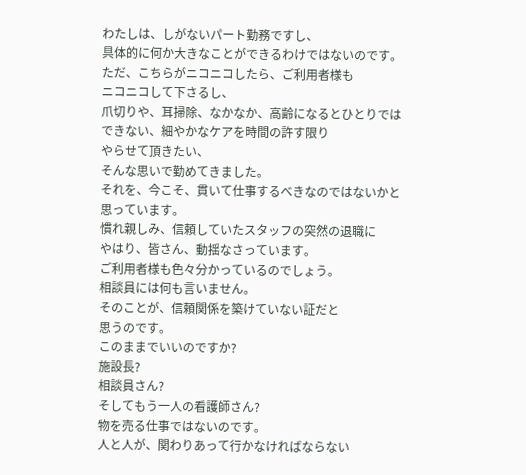わたしは、しがないパート勤務ですし、
具体的に何か大きなことができるわけではないのです。
ただ、こちらがニコニコしたら、ご利用者様も
ニコニコして下さるし、
爪切りや、耳掃除、なかなか、高齢になるとひとりでは
できない、細やかなケアを時間の許す限り
やらせて頂きたい、
そんな思いで勤めてきました。
それを、今こそ、貫いて仕事するべきなのではないかと
思っています。
慣れ親しみ、信頼していたスタッフの突然の退職に
やはり、皆さん、動揺なさっています。
ご利用者様も色々分かっているのでしょう。
相談員には何も言いません。
そのことが、信頼関係を築けていない証だと
思うのです。
このままでいいのですか?
施設長?
相談員さん?
そしてもう一人の看護師さん?
物を売る仕事ではないのです。
人と人が、関わりあって行かなければならない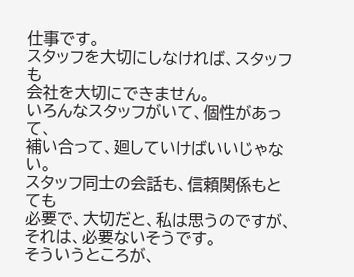仕事です。
スタッフを大切にしなければ、スタッフも
会社を大切にできません。
いろんなスタッフがいて、個性があって、
補い合って、廻していけばいいじゃない。
スタッフ同士の会話も、信頼関係もとても
必要で、大切だと、私は思うのですが、
それは、必要ないそうです。
そういうところが、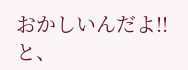おかしいんだよ!!
と、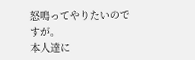怒鳴ってやりたいのですが。
本人達に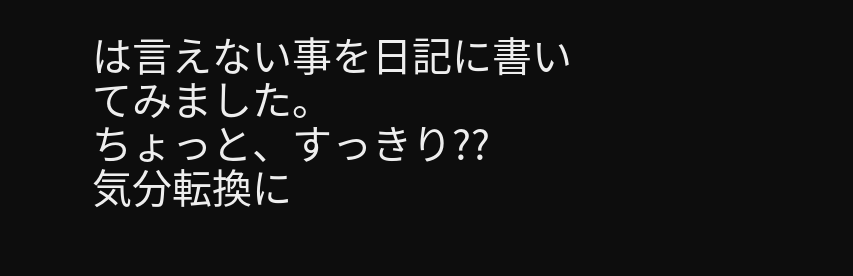は言えない事を日記に書いてみました。
ちょっと、すっきり??
気分転換に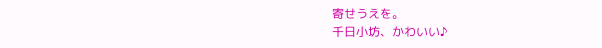寄せうえを。
千日小坊、かわいい♪